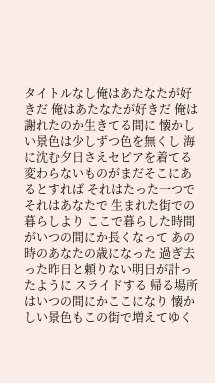タイトルなし俺はあたなたが好きだ 俺はあたなたが好きだ 俺は謝れたのか生きてる間に 懐かしい景色は少しずつ色を無くし 海に沈む夕日さえセピアを着てる 変わらないものがまだそこにあるとすれば それはたった一つで それはあなたで 生まれた街での暮らしより ここで暮らした時間がいつの間にか長くなって あの時のあなたの歳になった 過ぎ去った昨日と頼りない明日が計ったように スライドする 帰る場所はいつの間にかここになり 懐かしい景色もこの街で増えてゆく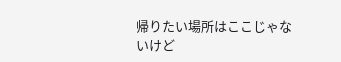帰りたい場所はここじゃないけど